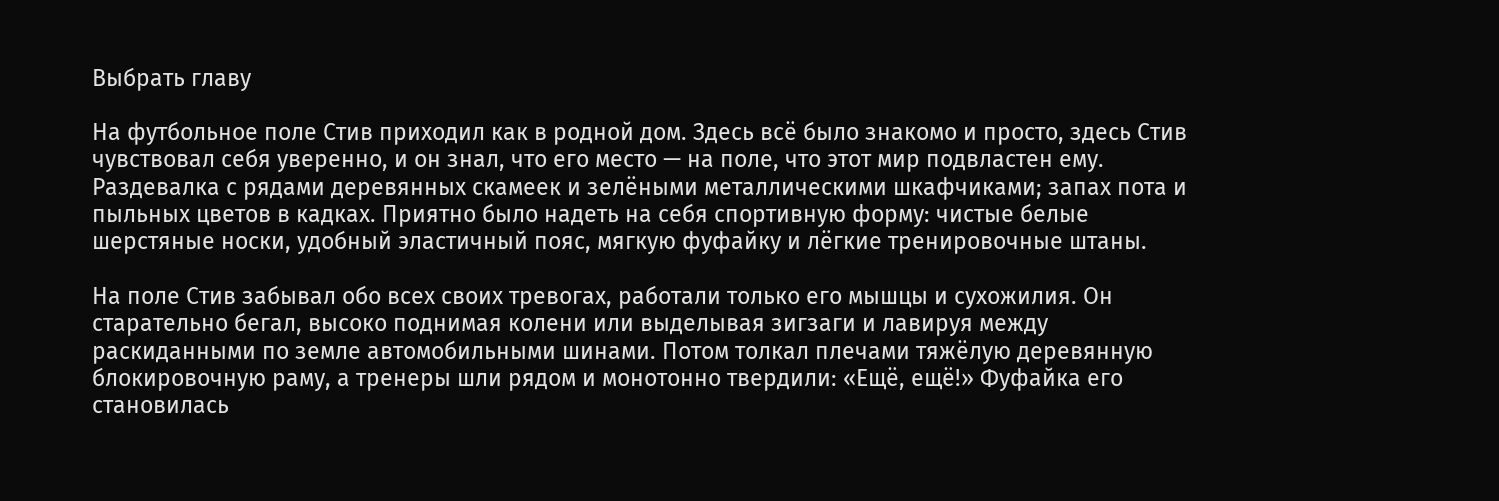Выбрать главу

На футбольное поле Стив приходил как в родной дом. Здесь всё было знакомо и просто, здесь Стив чувствовал себя уверенно, и он знал, что его место — на поле, что этот мир подвластен ему. Раздевалка с рядами деревянных скамеек и зелёными металлическими шкафчиками; запах пота и пыльных цветов в кадках. Приятно было надеть на себя спортивную форму: чистые белые шерстяные носки, удобный эластичный пояс, мягкую фуфайку и лёгкие тренировочные штаны.

На поле Стив забывал обо всех своих тревогах, работали только его мышцы и сухожилия. Он старательно бегал, высоко поднимая колени или выделывая зигзаги и лавируя между раскиданными по земле автомобильными шинами. Потом толкал плечами тяжёлую деревянную блокировочную раму, а тренеры шли рядом и монотонно твердили: «Ещё, ещё!» Фуфайка его становилась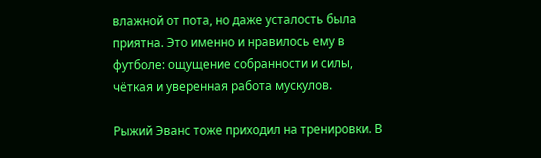влажной от пота, но даже усталость была приятна. Это именно и нравилось ему в футболе: ощущение собранности и силы, чёткая и уверенная работа мускулов.

Рыжий Эванс тоже приходил на тренировки. В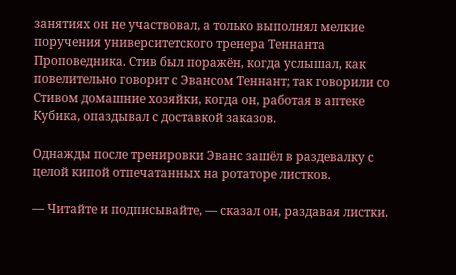занятиях он не участвовал, а только выполнял мелкие поручения университетского тренера Теннанта Проповедника. Стив был поражён, когда услышал, как повелительно говорит с Эвансом Теннант; так говорили со Стивом домашние хозяйки, когда он, работая в аптеке Кубика, опаздывал с доставкой заказов.

Однажды после тренировки Эванс зашёл в раздевалку с целой кипой отпечатанных на ротаторе листков.

— Читайте и подписывайте, — сказал он, раздавая листки.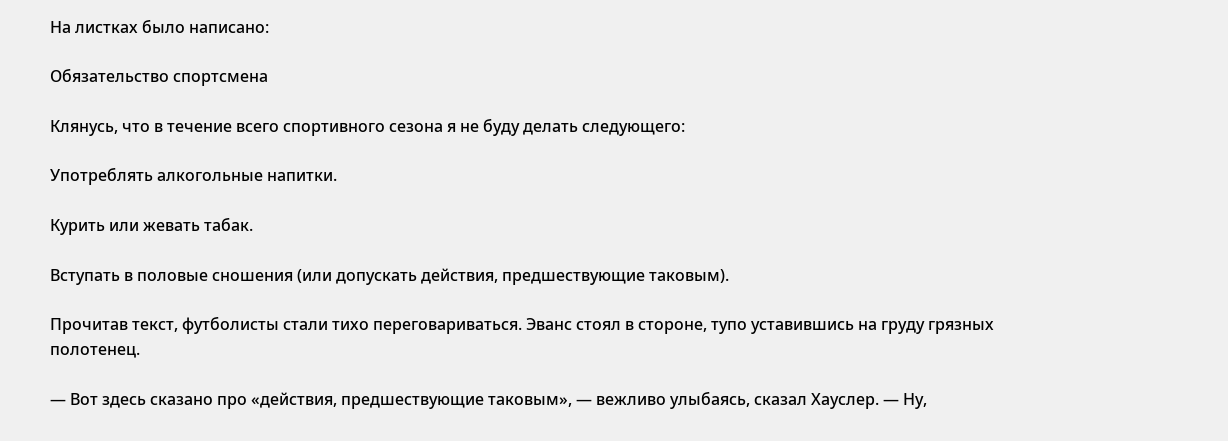На листках было написано:

Обязательство спортсмена

Клянусь, что в течение всего спортивного сезона я не буду делать следующего:

Употреблять алкогольные напитки.

Курить или жевать табак.

Вступать в половые сношения (или допускать действия, предшествующие таковым).

Прочитав текст, футболисты стали тихо переговариваться. Эванс стоял в стороне, тупо уставившись на груду грязных полотенец.

— Вот здесь сказано про «действия, предшествующие таковым», — вежливо улыбаясь, сказал Хауслер. — Ну,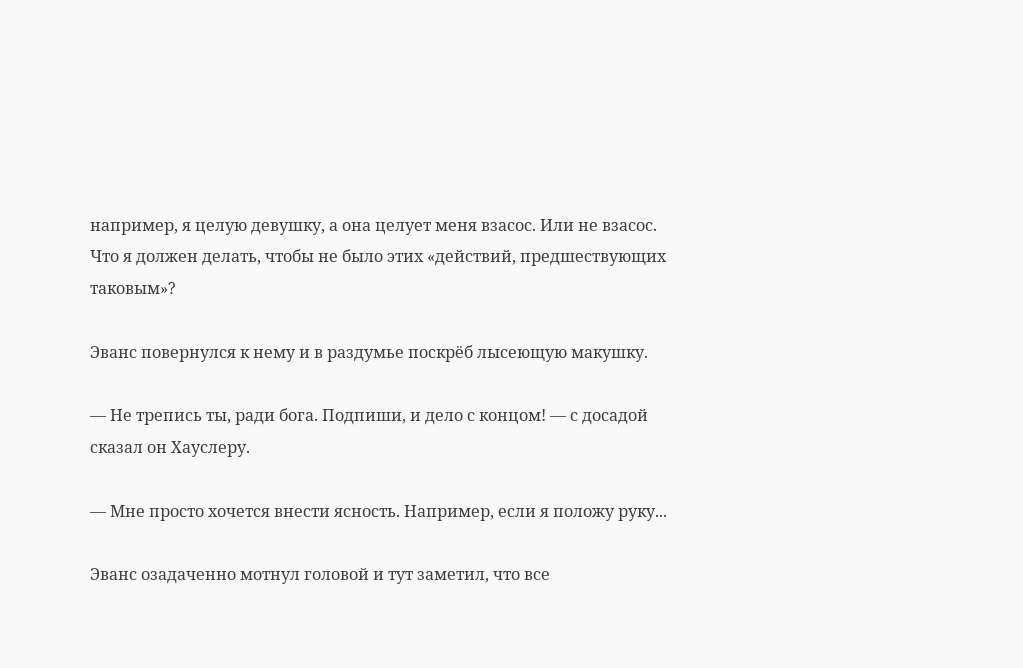например, я целую девушку, а она целует меня взасос. Или не взасос. Что я должен делать, чтобы не было этих «действий, предшествующих таковым»?

Эванс повернулся к нему и в раздумье поскрёб лысеющую макушку.

— Не трепись ты, ради бога. Подпиши, и дело с концом! — с досадой сказал он Хауслеру.

— Мне просто хочется внести ясность. Например, если я положу руку...

Эванс озадаченно мотнул головой и тут заметил, что все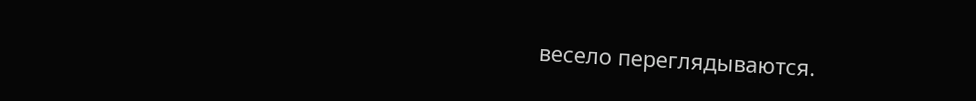весело переглядываются.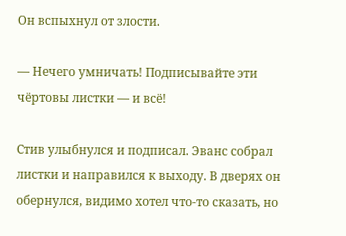Он вспыхнул от злости.

— Нечего умничать! Подписывайте эти чёртовы листки — и всё!

Стив улыбнулся и подписал. Эванс собрал листки и направился к выходу. В дверях он обернулся, видимо хотел что-то сказать, но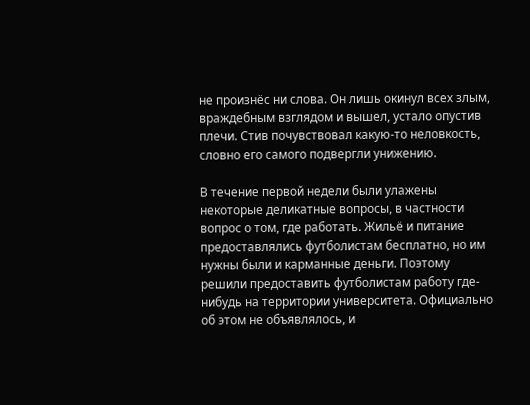не произнёс ни слова. Он лишь окинул всех злым, враждебным взглядом и вышел, устало опустив плечи. Стив почувствовал какую-то неловкость, словно его самого подвергли унижению.

В течение первой недели были улажены некоторые деликатные вопросы, в частности вопрос о том, где работать. Жильё и питание предоставлялись футболистам бесплатно, но им нужны были и карманные деньги. Поэтому решили предоставить футболистам работу где-нибудь на территории университета. Официально об этом не объявлялось, и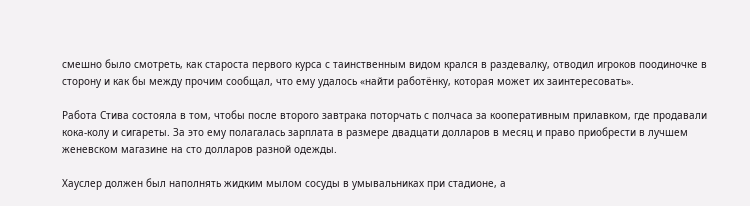смешно было смотреть, как староста первого курса с таинственным видом крался в раздевалку, отводил игроков поодиночке в сторону и как бы между прочим сообщал, что ему удалось «найти работёнку, которая может их заинтересовать».

Работа Стива состояла в том, чтобы после второго завтрака поторчать с полчаса за кооперативным прилавком, где продавали кока-колу и сигареты. За это ему полагалась зарплата в размере двадцати долларов в месяц и право приобрести в лучшем женевском магазине на сто долларов разной одежды.

Хауслер должен был наполнять жидким мылом сосуды в умывальниках при стадионе, а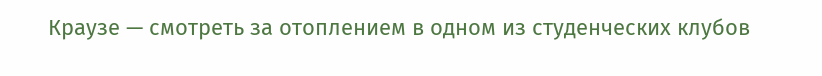Краузе — смотреть за отоплением в одном из студенческих клубов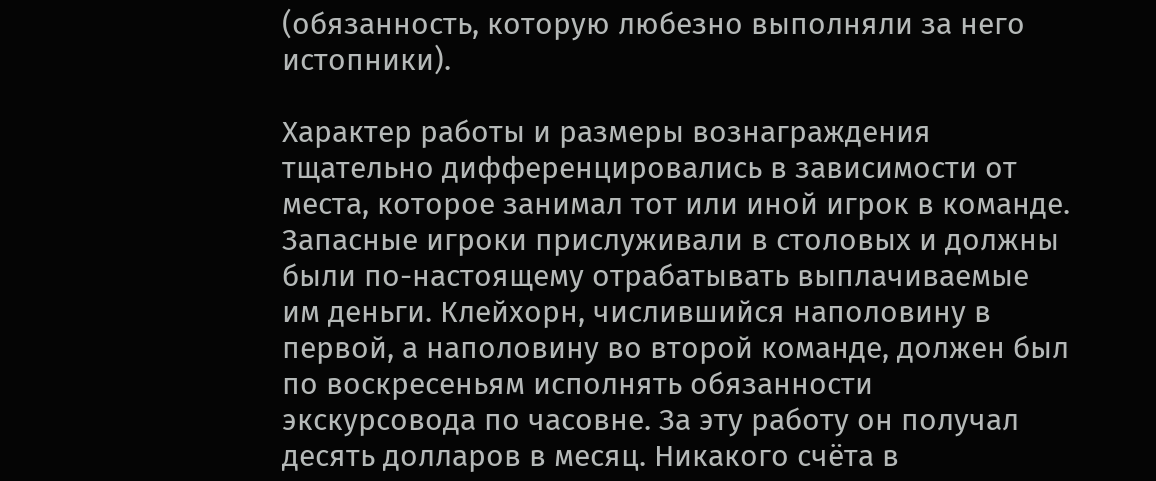(обязанность, которую любезно выполняли за него истопники).

Характер работы и размеры вознаграждения тщательно дифференцировались в зависимости от места, которое занимал тот или иной игрок в команде. Запасные игроки прислуживали в столовых и должны были по-настоящему отрабатывать выплачиваемые им деньги. Клейхорн, числившийся наполовину в первой, а наполовину во второй команде, должен был по воскресеньям исполнять обязанности экскурсовода по часовне. За эту работу он получал десять долларов в месяц. Никакого счёта в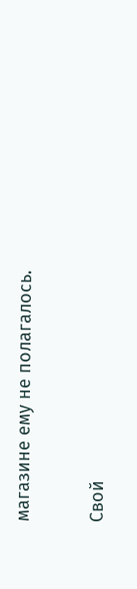магазине ему не полагалось.

Свой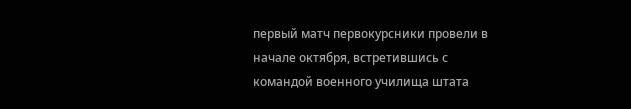первый матч первокурсники провели в начале октября, встретившись с командой военного училища штата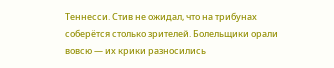Теннесси. Стив не ожидал, что на трибунах соберётся столько зрителей. Болельщики орали вовсю — их крики разносились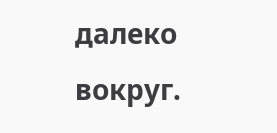далеко вокруг.